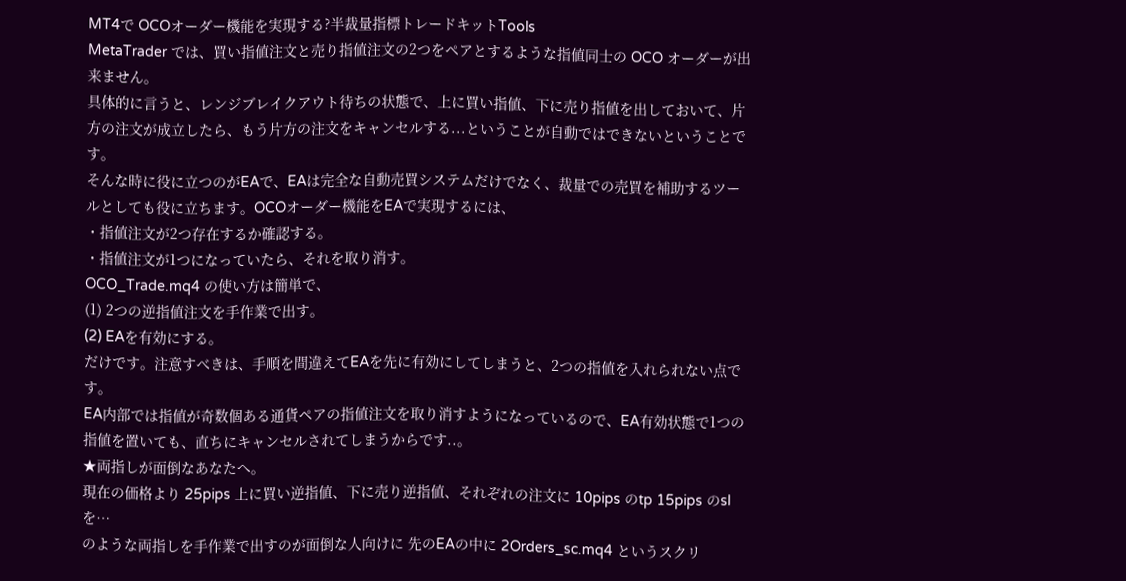MT4で OCOオーダー機能を実現する?半裁量指標トレードキットTools
MetaTrader では、買い指値注文と売り指値注文の2つをペアとするような指値同士の OCO オーダーが出来ません。
具体的に言うと、レンジブレイクアウト待ちの状態で、上に買い指値、下に売り指値を出しておいて、片方の注文が成立したら、もう片方の注文をキャンセルする...ということが自動ではできないということです。
そんな時に役に立つのがEAで、EAは完全な自動売買システムだけでなく、裁量での売買を補助するツールとしても役に立ちます。OCOオーダー機能をEAで実現するには、
・指値注文が2つ存在するか確認する。
・指値注文が1つになっていたら、それを取り消す。
OCO_Trade.mq4 の使い方は簡単で、
(1) 2つの逆指値注文を手作業で出す。
(2) EAを有効にする。
だけです。注意すべきは、手順を間違えてEAを先に有効にしてしまうと、2つの指値を入れられない点です。
EA内部では指値が奇数個ある通貨ペアの指値注文を取り消すようになっているので、EA有効状態で1つの指値を置いても、直ちにキャンセルされてしまうからです..。
★両指しが面倒なあなたへ。
現在の価格より 25pips 上に買い逆指値、下に売り逆指値、それぞれの注文に 10pips のtp 15pips のsl を…
のような両指しを手作業で出すのが面倒な人向けに 先のEAの中に 2Orders_sc.mq4 というスクリ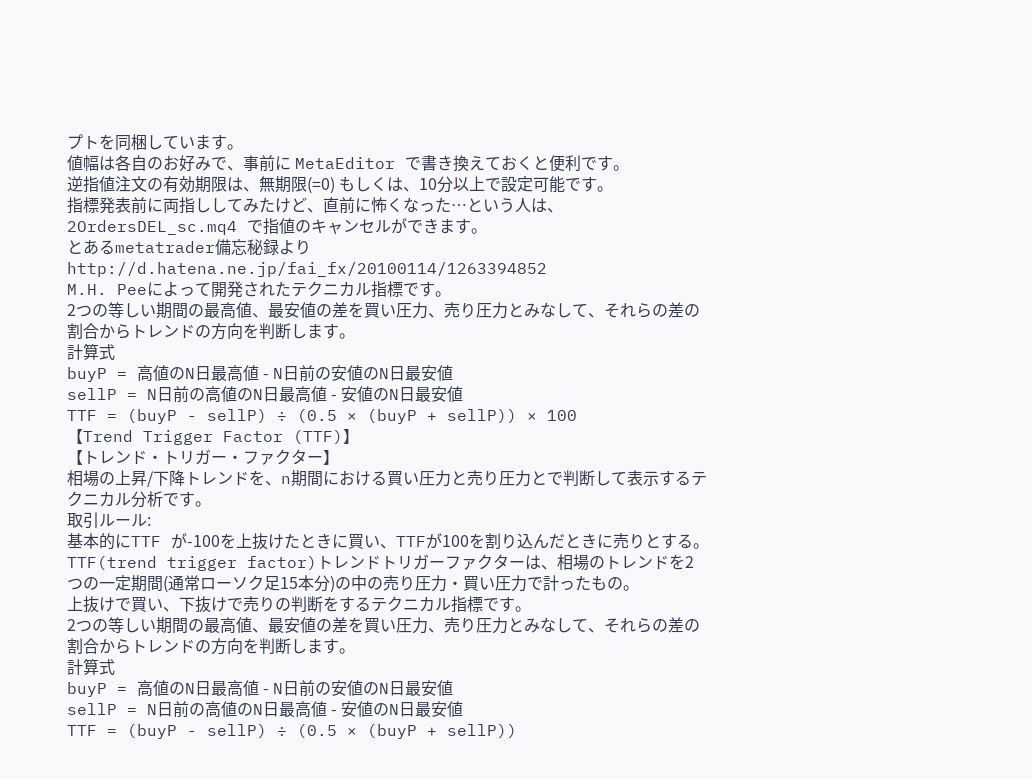プトを同梱しています。
値幅は各自のお好みで、事前に MetaEditor で書き換えておくと便利です。
逆指値注文の有効期限は、無期限(=0) もしくは、10分以上で設定可能です。
指標発表前に両指ししてみたけど、直前に怖くなった…という人は、2OrdersDEL_sc.mq4 で指値のキャンセルができます。
とあるmetatrader備忘秘録より
http://d.hatena.ne.jp/fai_fx/20100114/1263394852
M.H. Peeによって開発されたテクニカル指標です。
2つの等しい期間の最高値、最安値の差を買い圧力、売り圧力とみなして、それらの差の割合からトレンドの方向を判断します。
計算式
buyP = 高値のN日最高値 - N日前の安値のN日最安値
sellP = N日前の高値のN日最高値 - 安値のN日最安値
TTF = (buyP - sellP) ÷ (0.5 × (buyP + sellP)) × 100
【Trend Trigger Factor (TTF)】
【トレンド・トリガー・ファクター】
相場の上昇/下降トレンドを、n期間における買い圧力と売り圧力とで判断して表示するテクニカル分析です。
取引ルール:
基本的にTTF が-100を上抜けたときに買い、TTFが100を割り込んだときに売りとする。
TTF(trend trigger factor)トレンドトリガーファクターは、相場のトレンドを2つの一定期間(通常ローソク足15本分)の中の売り圧力・買い圧力で計ったもの。
上抜けで買い、下抜けで売りの判断をするテクニカル指標です。
2つの等しい期間の最高値、最安値の差を買い圧力、売り圧力とみなして、それらの差の割合からトレンドの方向を判断します。
計算式
buyP = 高値のN日最高値 - N日前の安値のN日最安値
sellP = N日前の高値のN日最高値 - 安値のN日最安値
TTF = (buyP - sellP) ÷ (0.5 × (buyP + sellP))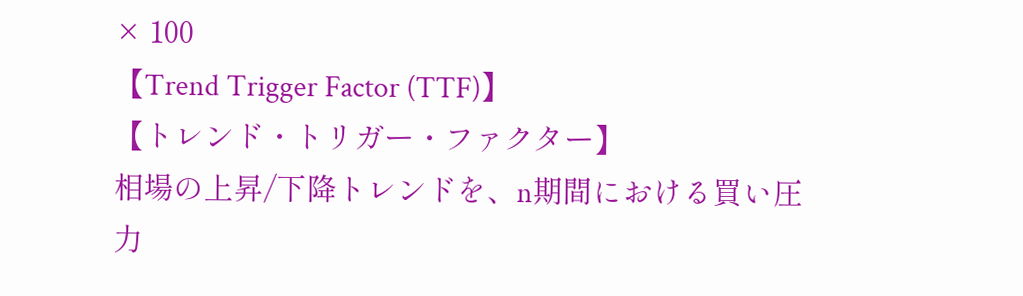× 100
【Trend Trigger Factor (TTF)】
【トレンド・トリガー・ファクター】
相場の上昇/下降トレンドを、n期間における買い圧力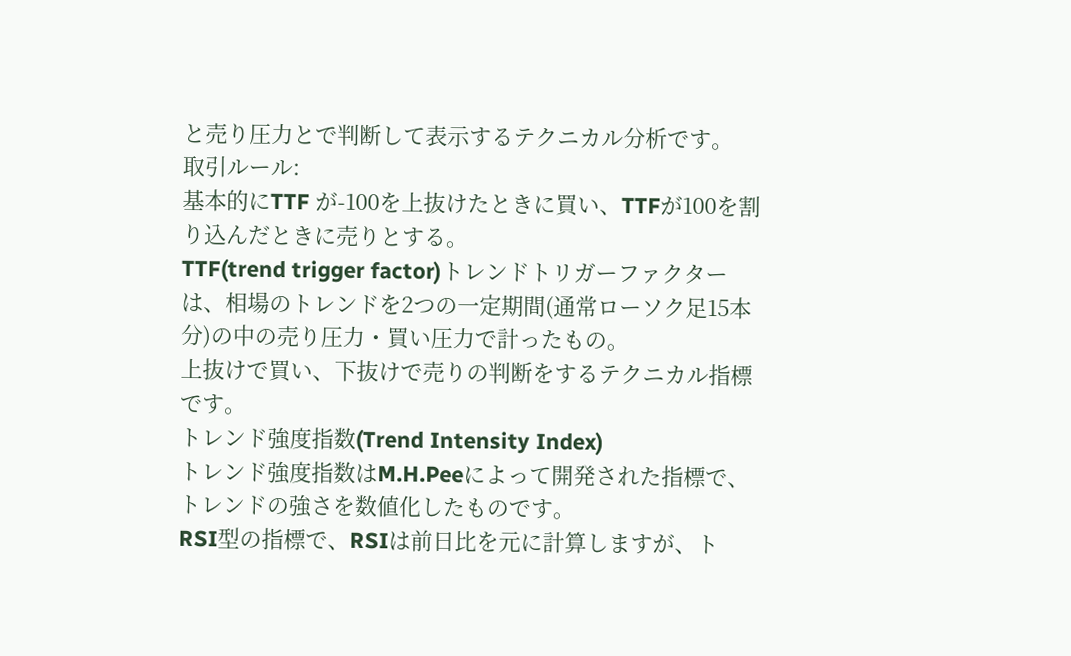と売り圧力とで判断して表示するテクニカル分析です。
取引ルール:
基本的にTTF が-100を上抜けたときに買い、TTFが100を割り込んだときに売りとする。
TTF(trend trigger factor)トレンドトリガーファクターは、相場のトレンドを2つの一定期間(通常ローソク足15本分)の中の売り圧力・買い圧力で計ったもの。
上抜けで買い、下抜けで売りの判断をするテクニカル指標です。
トレンド強度指数(Trend Intensity Index)
トレンド強度指数はM.H.Peeによって開発された指標で、トレンドの強さを数値化したものです。
RSI型の指標で、RSIは前日比を元に計算しますが、ト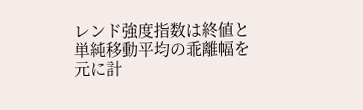レンド強度指数は終値と単純移動平均の乖離幅を元に計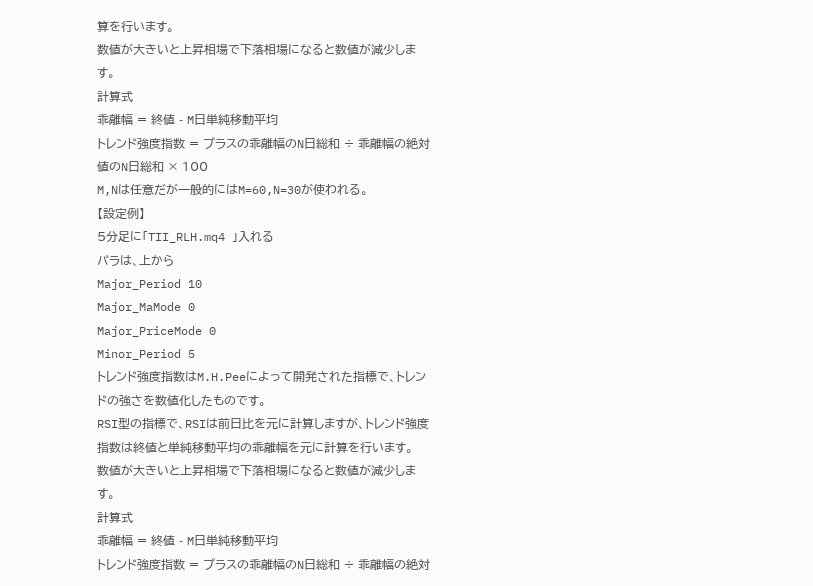算を行います。
数値が大きいと上昇相場で下落相場になると数値が減少します。
計算式
乖離幅 = 終値 - M日単純移動平均
トレンド強度指数 = プラスの乖離幅のN日総和 ÷ 乖離幅の絶対値のN日総和 × 100
M,Nは任意だが一般的にはM=60,N=30が使われる。
【設定例】
5分足に「TII_RLH.mq4 」入れる
パラは、上から
Major_Period 10
Major_MaMode 0
Major_PriceMode 0
Minor_Period 5
トレンド強度指数はM.H.Peeによって開発された指標で、トレンドの強さを数値化したものです。
RSI型の指標で、RSIは前日比を元に計算しますが、トレンド強度指数は終値と単純移動平均の乖離幅を元に計算を行います。
数値が大きいと上昇相場で下落相場になると数値が減少します。
計算式
乖離幅 = 終値 - M日単純移動平均
トレンド強度指数 = プラスの乖離幅のN日総和 ÷ 乖離幅の絶対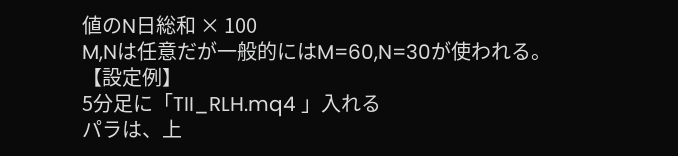値のN日総和 × 100
M,Nは任意だが一般的にはM=60,N=30が使われる。
【設定例】
5分足に「TII_RLH.mq4 」入れる
パラは、上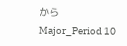から
Major_Period 10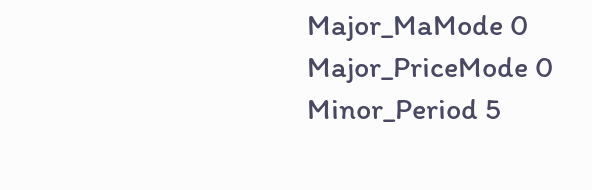Major_MaMode 0
Major_PriceMode 0
Minor_Period 5